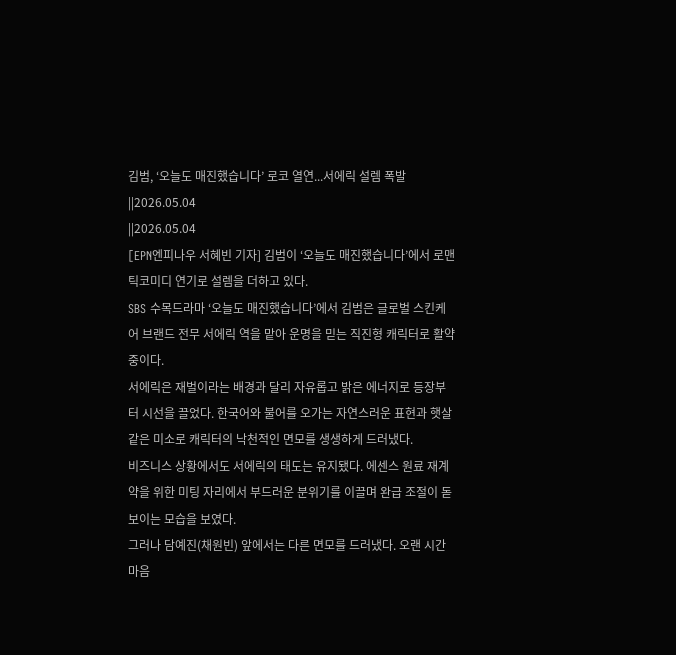김범, ‘오늘도 매진했습니다’ 로코 열연...서에릭 설렘 폭발
||2026.05.04
||2026.05.04
[EPN엔피나우 서혜빈 기자] 김범이 ‘오늘도 매진했습니다’에서 로맨틱코미디 연기로 설렘을 더하고 있다.
SBS 수목드라마 ‘오늘도 매진했습니다’에서 김범은 글로벌 스킨케어 브랜드 전무 서에릭 역을 맡아 운명을 믿는 직진형 캐릭터로 활약 중이다.
서에릭은 재벌이라는 배경과 달리 자유롭고 밝은 에너지로 등장부터 시선을 끌었다. 한국어와 불어를 오가는 자연스러운 표현과 햇살 같은 미소로 캐릭터의 낙천적인 면모를 생생하게 드러냈다.
비즈니스 상황에서도 서에릭의 태도는 유지됐다. 에센스 원료 재계약을 위한 미팅 자리에서 부드러운 분위기를 이끌며 완급 조절이 돋보이는 모습을 보였다.
그러나 담예진(채원빈) 앞에서는 다른 면모를 드러냈다. 오랜 시간 마음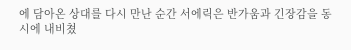에 담아온 상대를 다시 만난 순간 서에릭은 반가움과 긴장감을 동시에 내비쳤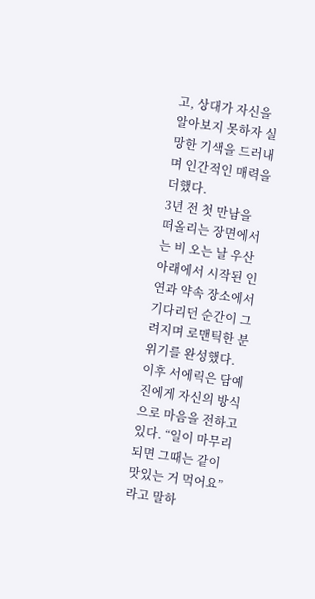고, 상대가 자신을 알아보지 못하자 실망한 기색을 드러내며 인간적인 매력을 더했다.
3년 전 첫 만남을 떠올리는 장면에서는 비 오는 날 우산 아래에서 시작된 인연과 약속 장소에서 기다리던 순간이 그려지며 로맨틱한 분위기를 완성했다.
이후 서에릭은 담예진에게 자신의 방식으로 마음을 전하고 있다. “일이 마무리되면 그때는 같이 맛있는 거 먹어요”라고 말하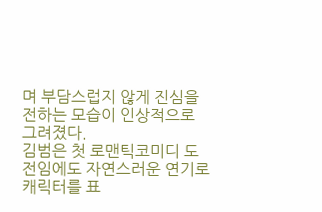며 부담스럽지 않게 진심을 전하는 모습이 인상적으로 그려졌다.
김범은 첫 로맨틱코미디 도전임에도 자연스러운 연기로 캐릭터를 표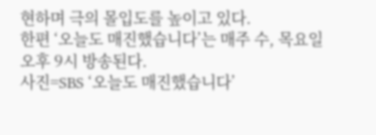현하며 극의 몰입도를 높이고 있다.
한편 ‘오늘도 매진했습니다’는 매주 수, 목요일 오후 9시 방송된다.
사진=SBS ‘오늘도 매진했습니다’